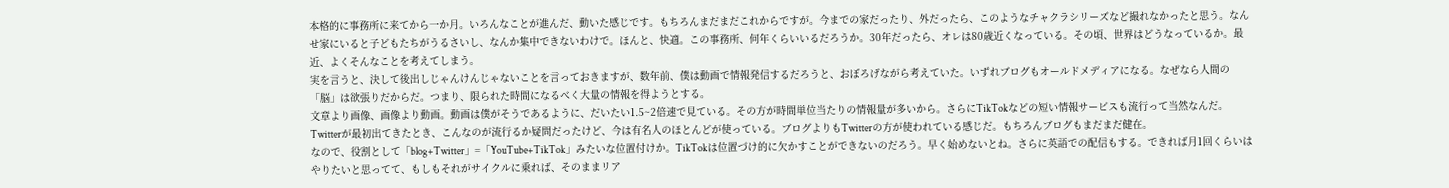本格的に事務所に来てから一か月。いろんなことが進んだ、動いた感じです。もちろんまだまだこれからですが。今までの家だったり、外だったら、このようなチャクラシリーズなど撮れなかったと思う。なんせ家にいると子どもたちがうるさいし、なんか集中できないわけで。ほんと、快適。この事務所、何年くらいいるだろうか。30年だったら、オレは80歳近くなっている。その頃、世界はどうなっているか。最近、よくそんなことを考えてしまう。
実を言うと、決して後出しじゃんけんじゃないことを言っておきますが、数年前、僕は動画で情報発信するだろうと、おぼろげながら考えていた。いずれブログもオールドメディアになる。なぜなら人間の「脳」は欲張りだからだ。つまり、限られた時間になるべく大量の情報を得ようとする。
文章より画像、画像より動画。動画は僕がそうであるように、だいたい1.5~2倍速で見ている。その方が時間単位当たりの情報量が多いから。さらにTikTokなどの短い情報サービスも流行って当然なんだ。Twitterが最初出てきたとき、こんなのが流行るか疑問だったけど、今は有名人のほとんどが使っている。ブログよりもTwitterの方が使われている感じだ。もちろんブログもまだまだ健在。
なので、役割として「blog+Twitter」=「YouTube+TikTok」みたいな位置付けか。TikTokは位置づけ的に欠かすことができないのだろう。早く始めないとね。さらに英語での配信もする。できれば月1回くらいはやりたいと思ってて、もしもそれがサイクルに乗れば、そのままリア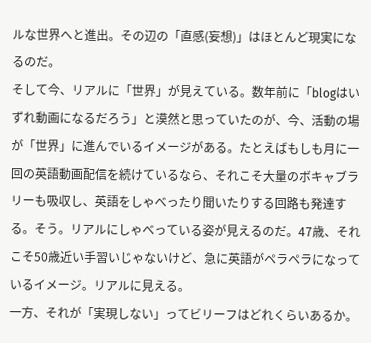ルな世界へと進出。その辺の「直感(妄想)」はほとんど現実になるのだ。
そして今、リアルに「世界」が見えている。数年前に「blogはいずれ動画になるだろう」と漠然と思っていたのが、今、活動の場が「世界」に進んでいるイメージがある。たとえばもしも月に一回の英語動画配信を続けているなら、それこそ大量のボキャブラリーも吸収し、英語をしゃべったり聞いたりする回路も発達する。そう。リアルにしゃべっている姿が見えるのだ。47歳、それこそ50歳近い手習いじゃないけど、急に英語がペラペラになっているイメージ。リアルに見える。
一方、それが「実現しない」ってビリーフはどれくらいあるか。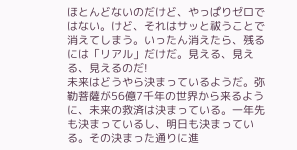ほとんどないのだけど、やっぱりゼロではない。けど、それはサッと祓うことで消えてしまう。いったん消えたら、残るには「リアル」だけだ。見える、見える、見えるのだ!
未来はどうやら決まっているようだ。弥勒菩薩が56億7千年の世界から来るように、未来の救済は決まっている。一年先も決まっているし、明日も決まっている。その決まった通りに進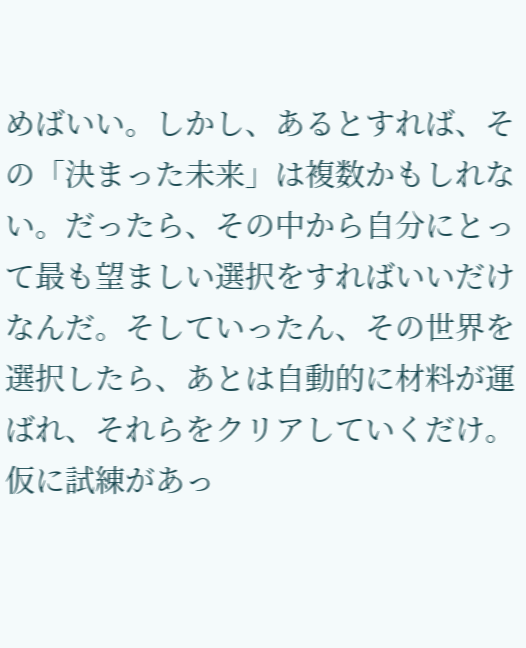めばいい。しかし、あるとすれば、その「決まった未来」は複数かもしれない。だったら、その中から自分にとって最も望ましい選択をすればいいだけなんだ。そしていったん、その世界を選択したら、あとは自動的に材料が運ばれ、それらをクリアしていくだけ。仮に試練があっ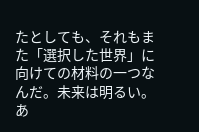たとしても、それもまた「選択した世界」に向けての材料の一つなんだ。未来は明るい。あ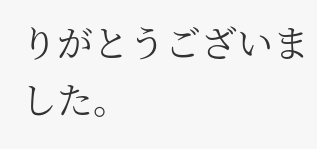りがとうございました。